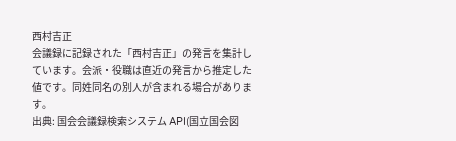西村吉正
会議録に記録された「西村吉正」の発言を集計しています。会派・役職は直近の発言から推定した値です。同姓同名の別人が含まれる場合があります。
出典: 国会会議録検索システム API(国立国会図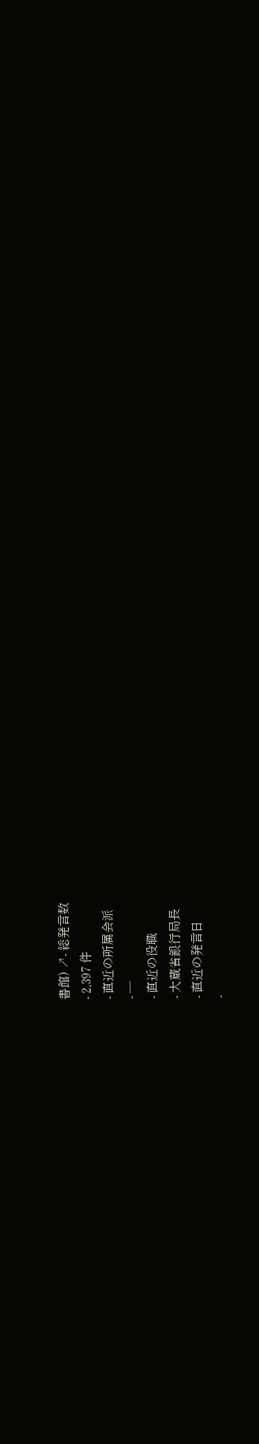書館) ↗- 総発言数
- 2,397 件
- 直近の所属会派
- —
- 直近の役職
- 大蔵省銀行局長
- 直近の発言日
-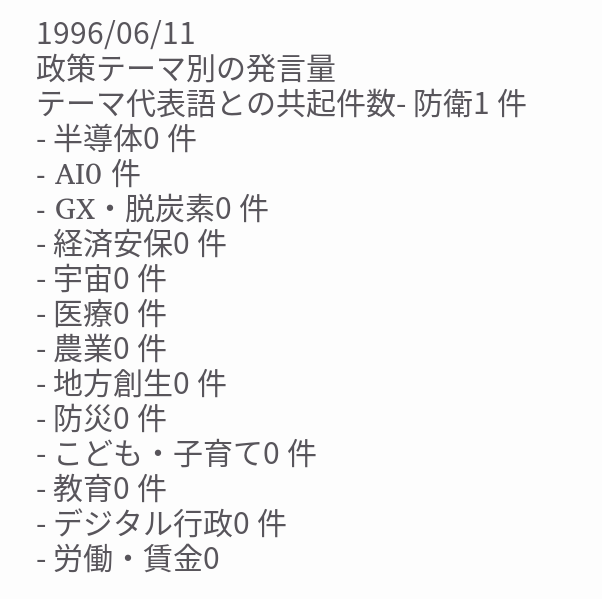1996/06/11
政策テーマ別の発言量
テーマ代表語との共起件数- 防衛1 件
- 半導体0 件
- AI0 件
- GX・脱炭素0 件
- 経済安保0 件
- 宇宙0 件
- 医療0 件
- 農業0 件
- 地方創生0 件
- 防災0 件
- こども・子育て0 件
- 教育0 件
- デジタル行政0 件
- 労働・賃金0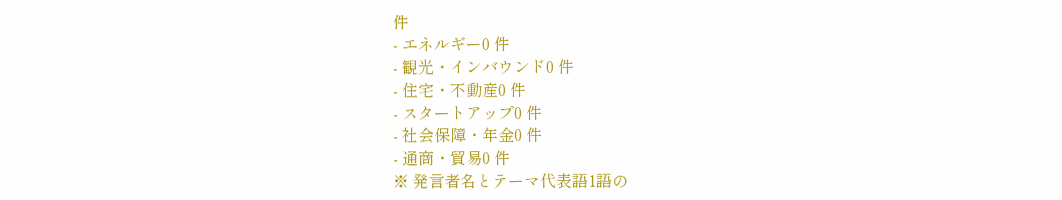件
- エネルギー0 件
- 観光・インバウンド0 件
- 住宅・不動産0 件
- スタートアップ0 件
- 社会保障・年金0 件
- 通商・貿易0 件
※ 発言者名とテーマ代表語1語の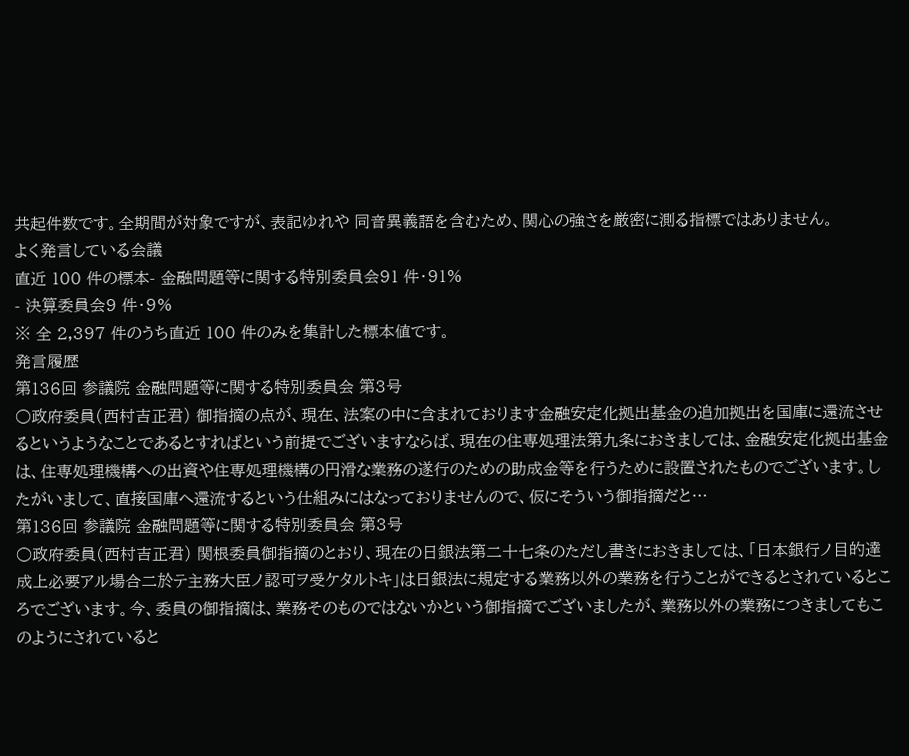共起件数です。全期間が対象ですが、表記ゆれや 同音異義語を含むため、関心の強さを厳密に測る指標ではありません。
よく発言している会議
直近 100 件の標本- 金融問題等に関する特別委員会91 件・91%
- 決算委員会9 件・9%
※ 全 2,397 件のうち直近 100 件のみを集計した標本値です。
発言履歴
第136回 参議院 金融問題等に関する特別委員会 第3号
○政府委員(西村吉正君) 御指摘の点が、現在、法案の中に含まれております金融安定化拠出基金の追加拠出を国庫に還流させるというようなことであるとすればという前提でございますならば、現在の住専処理法第九条におきましては、金融安定化拠出基金は、住専処理機構への出資や住専処理機構の円滑な業務の遂行のための助成金等を行うために設置されたものでございます。したがいまして、直接国庫へ還流するという仕組みにはなっておりませんので、仮にそういう御指摘だと…
第136回 参議院 金融問題等に関する特別委員会 第3号
○政府委員(西村吉正君) 関根委員御指摘のとおり、現在の日銀法第二十七条のただし書きにおきましては、「日本銀行ノ目的達成上必要アル場合二於テ主務大臣ノ認可ヲ受ケタルトキ」は日銀法に規定する業務以外の業務を行うことができるとされているところでございます。今、委員の御指摘は、業務そのものではないかという御指摘でございましたが、業務以外の業務につきましてもこのようにされていると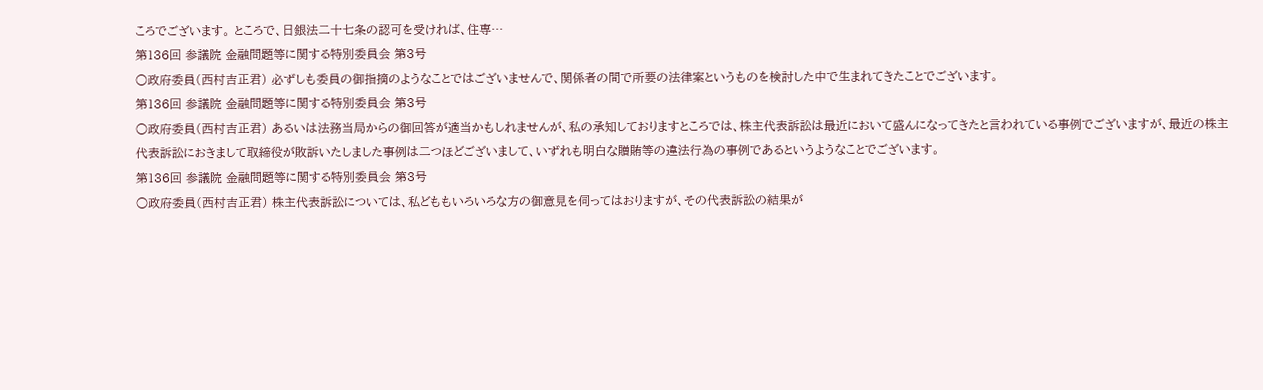ころでございます。 ところで、日銀法二十七条の認可を受ければ、住専…
第136回 参議院 金融問題等に関する特別委員会 第3号
○政府委員(西村吉正君) 必ずしも委員の御指摘のようなことではございませんで、関係者の間で所要の法律案というものを検討した中で生まれてきたことでございます。
第136回 参議院 金融問題等に関する特別委員会 第3号
○政府委員(西村吉正君) あるいは法務当局からの御回答が適当かもしれませんが、私の承知しておりますところでは、株主代表訴訟は最近において盛んになってきたと言われている事例でございますが、最近の株主代表訴訟におきまして取締役が敗訴いたしました事例は二つほどございまして、いずれも明白な贈賄等の違法行為の事例であるというようなことでございます。
第136回 参議院 金融問題等に関する特別委員会 第3号
○政府委員(西村吉正君) 株主代表訴訟については、私どももいろいろな方の御意見を伺ってはおりますが、その代表訴訟の結果が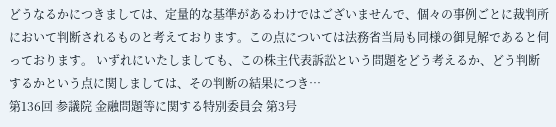どうなるかにつきましては、定量的な基準があるわけではございませんで、個々の事例ごとに裁判所において判断されるものと考えております。この点については法務省当局も同様の御見解であると伺っております。 いずれにいたしましても、この株主代表訴訟という問題をどう考えるか、どう判断するかという点に関しましては、その判断の結果につき…
第136回 参議院 金融問題等に関する特別委員会 第3号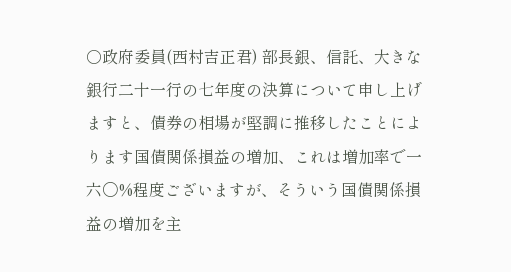○政府委員(西村吉正君) 部長銀、信託、大きな銀行二十一行の七年度の決算について申し上げますと、債券の相場が堅調に推移したことによります国債関係損益の増加、これは増加率で一六〇%程度ございますが、そういう国債関係損益の増加を主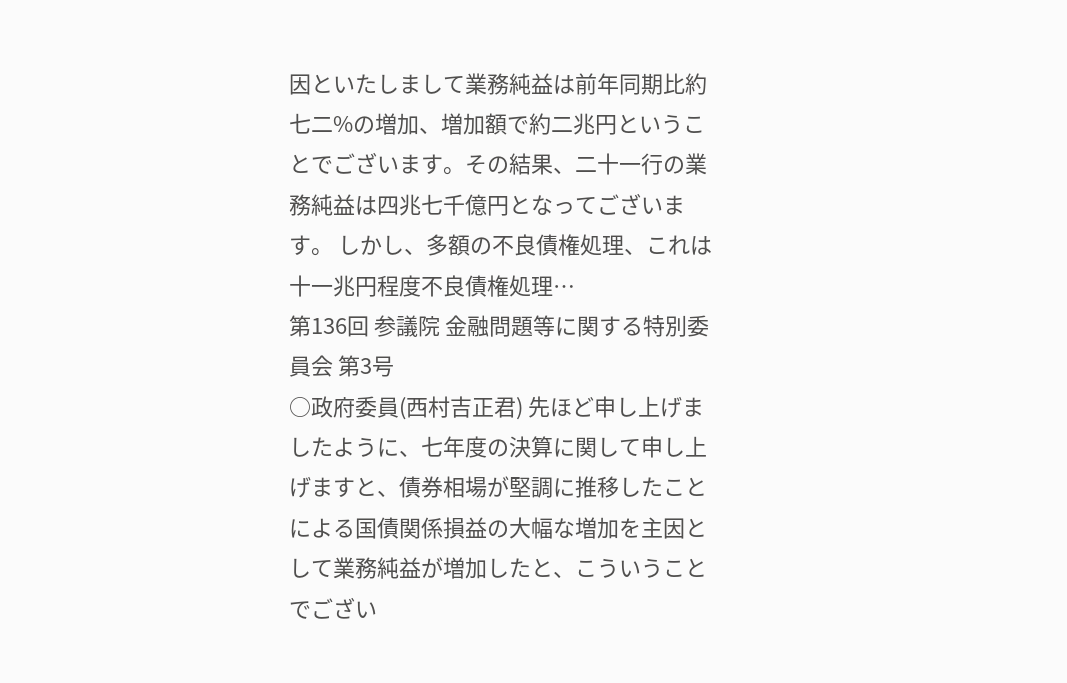因といたしまして業務純益は前年同期比約七二%の増加、増加額で約二兆円ということでございます。その結果、二十一行の業務純益は四兆七千億円となってございます。 しかし、多額の不良債権処理、これは十一兆円程度不良債権処理…
第136回 参議院 金融問題等に関する特別委員会 第3号
○政府委員(西村吉正君) 先ほど申し上げましたように、七年度の決算に関して申し上げますと、債券相場が堅調に推移したことによる国債関係損益の大幅な増加を主因として業務純益が増加したと、こういうことでござい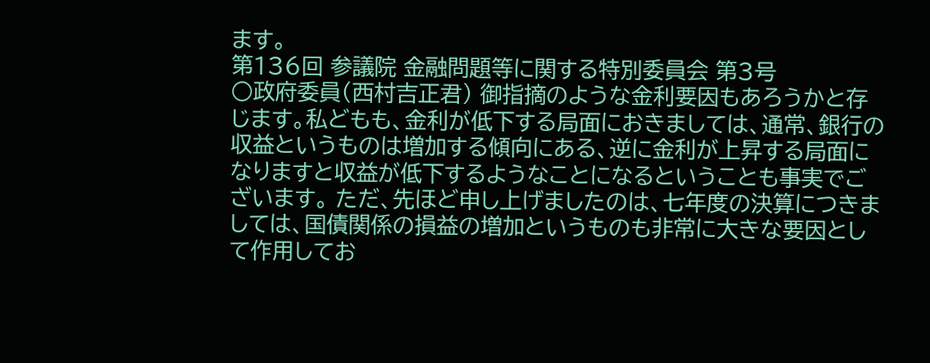ます。
第136回 参議院 金融問題等に関する特別委員会 第3号
○政府委員(西村吉正君) 御指摘のような金利要因もあろうかと存じます。私どもも、金利が低下する局面におきましては、通常、銀行の収益というものは増加する傾向にある、逆に金利が上昇する局面になりますと収益が低下するようなことになるということも事実でございます。 ただ、先ほど申し上げましたのは、七年度の決算につきましては、国債関係の損益の増加というものも非常に大きな要因として作用してお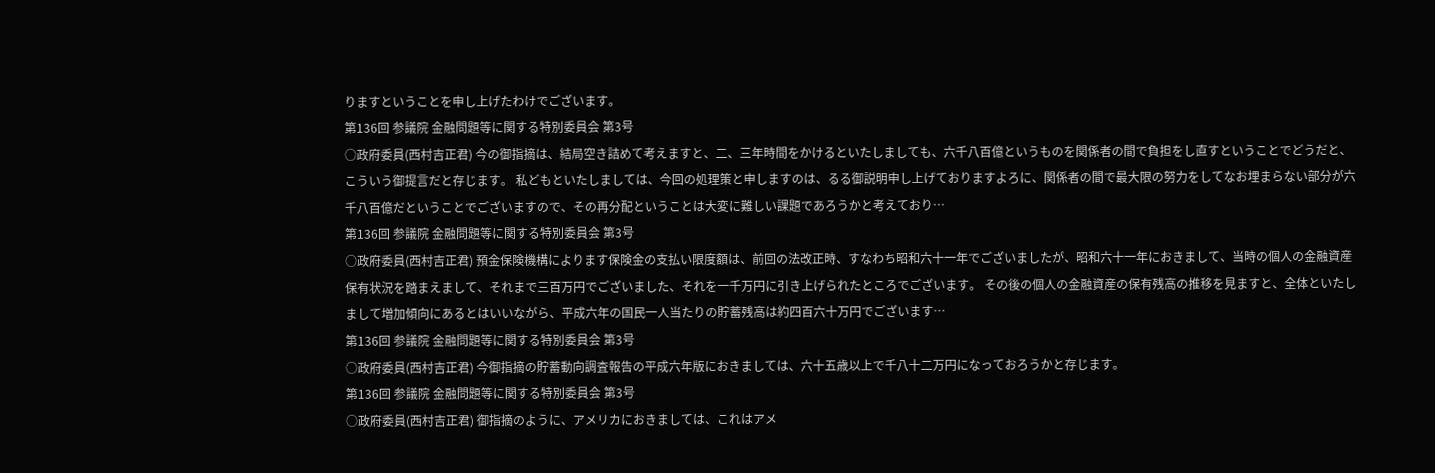りますということを申し上げたわけでございます。
第136回 参議院 金融問題等に関する特別委員会 第3号
○政府委員(西村吉正君) 今の御指摘は、結局空き詰めて考えますと、二、三年時間をかけるといたしましても、六千八百億というものを関係者の間で負担をし直すということでどうだと、こういう御提言だと存じます。 私どもといたしましては、今回の処理策と申しますのは、るる御説明申し上げておりますよろに、関係者の間で最大限の努力をしてなお埋まらない部分が六千八百億だということでございますので、その再分配ということは大変に難しい課題であろうかと考えており…
第136回 参議院 金融問題等に関する特別委員会 第3号
○政府委員(西村吉正君) 預金保険機構によります保険金の支払い限度額は、前回の法改正時、すなわち昭和六十一年でございましたが、昭和六十一年におきまして、当時の個人の金融資産保有状況を踏まえまして、それまで三百万円でございました、それを一千万円に引き上げられたところでございます。 その後の個人の金融資産の保有残高の推移を見ますと、全体といたしまして増加傾向にあるとはいいながら、平成六年の国民一人当たりの貯蓄残高は約四百六十万円でございます…
第136回 参議院 金融問題等に関する特別委員会 第3号
○政府委員(西村吉正君) 今御指摘の貯蓄動向調査報告の平成六年版におきましては、六十五歳以上で千八十二万円になっておろうかと存じます。
第136回 参議院 金融問題等に関する特別委員会 第3号
○政府委員(西村吉正君) 御指摘のように、アメリカにおきましては、これはアメ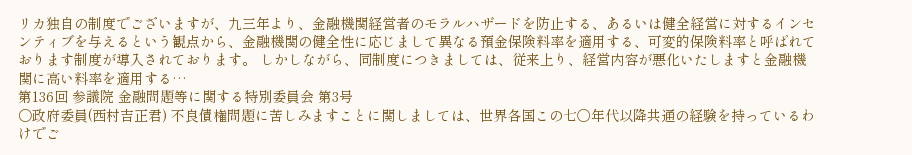リカ独自の制度でございますが、九三年より、金融機関経営者のモラルハザードを防止する、あるいは健全経営に対するインセンティブを与えるという観点から、金融機関の健全性に応じまして異なる預金保険料率を適用する、可変的保険料率と呼ばれております制度が導入されております。 しかしながら、同制度につきましては、従来上り、経営内容が悪化いたしますと金融機関に高い料率を適用する…
第136回 参議院 金融問題等に関する特別委員会 第3号
○政府委員(西村吉正君) 不良債権問題に苦しみますことに関しましては、世界各国この七〇年代以降共通の経験を持っているわけでご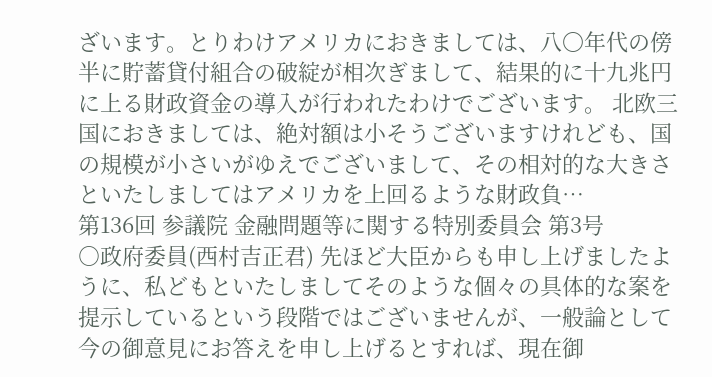ざいます。とりわけアメリカにおきましては、八〇年代の傍半に貯蓄貸付組合の破綻が相次ぎまして、結果的に十九兆円に上る財政資金の導入が行われたわけでございます。 北欧三国におきましては、絶対額は小そうございますけれども、国の規模が小さいがゆえでございまして、その相対的な大きさといたしましてはアメリカを上回るような財政負…
第136回 参議院 金融問題等に関する特別委員会 第3号
○政府委員(西村吉正君) 先ほど大臣からも申し上げましたように、私どもといたしましてそのような個々の具体的な案を提示しているという段階ではございませんが、一般論として今の御意見にお答えを申し上げるとすれば、現在御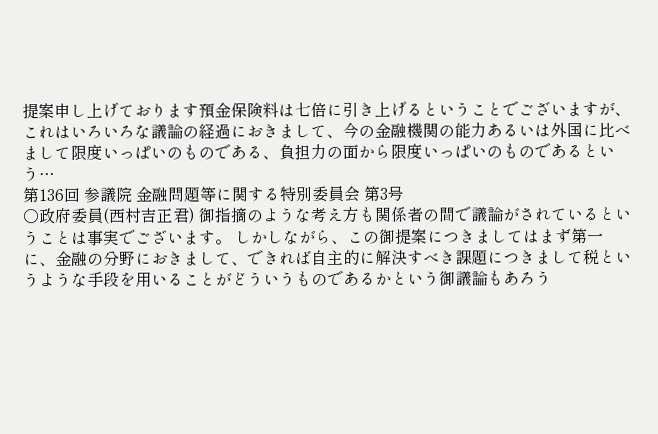提案申し上げております預金保険料は七倍に引き上げるということでございますが、これはいろいろな議論の経過におきまして、今の金融機関の能力あるいは外国に比べまして限度いっぱいのものである、負担力の面から限度いっぱいのものであるという…
第136回 参議院 金融問題等に関する特別委員会 第3号
○政府委員(西村吉正君) 御指摘のような考え方も関係者の間で議論がされているということは事実でございます。 しかしながら、この御提案につきましてはまず第一に、金融の分野におきまして、できれば自主的に解決すべき課題につきまして税というような手段を用いることがどういうものであるかという御議論もあろう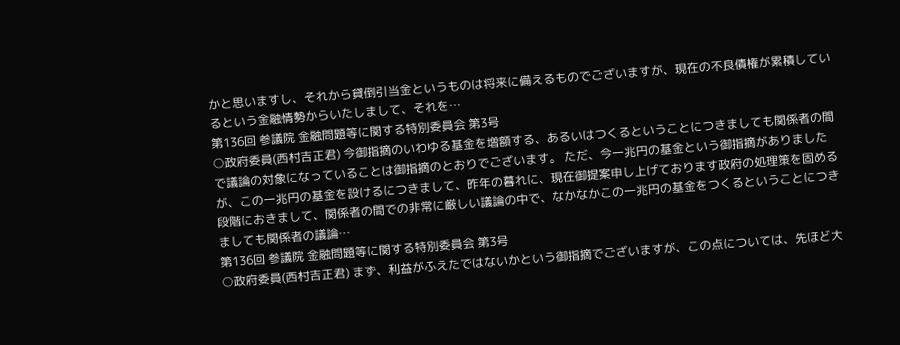かと思いますし、それから貸倒引当金というものは将来に備えるものでございますが、現在の不良債権が累積しているという金融情勢からいたしまして、それを…
第136回 参議院 金融問題等に関する特別委員会 第3号
○政府委員(西村吉正君) 今御指摘のいわゆる基金を増額する、あるいはつくるということにつきましても関係者の間で議論の対象になっていることは御指摘のとおりでございます。 ただ、今一兆円の基金という御指摘がありましたが、この一兆円の基金を設けるにつきまして、昨年の暮れに、現在御提案申し上げております政府の処理策を固める段階におきまして、関係者の間での非常に厳しい議論の中で、なかなかこの一兆円の基金をつくるということにつきましても関係者の議論…
第136回 参議院 金融問題等に関する特別委員会 第3号
○政府委員(西村吉正君) まず、利益がふえたではないかという御指摘でございますが、この点については、先ほど大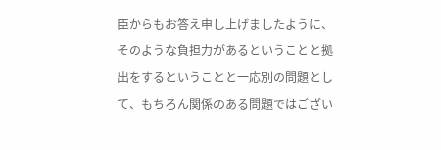臣からもお答え申し上げましたように、そのような負担力があるということと拠出をするということと一応別の問題として、もちろん関係のある問題ではござい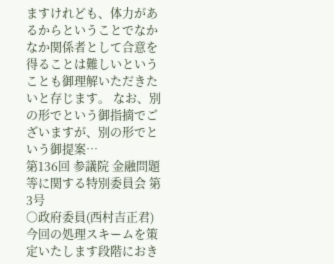ますけれども、体力があるからということでなかなか関係者として合意を得ることは難しいということも御理解いただきたいと存じます。 なお、別の形でという御指摘でございますが、別の形でという御提案…
第136回 参議院 金融問題等に関する特別委員会 第3号
○政府委員(西村吉正君) 今回の処理スキームを策定いたします段階におき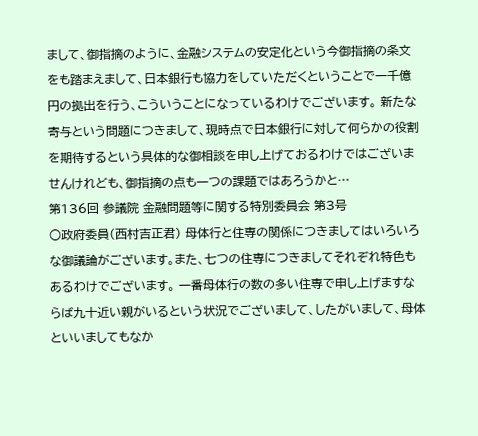まして、御指摘のように、金融システムの安定化という今御指摘の条文をも踏まえまして、日本銀行も協力をしていただくということで一千億円の拠出を行う、こういうことになっているわけでございます。 新たな寄与という問題につきまして、現時点で日本銀行に対して何らかの役割を期待するという具体的な御相談を申し上げておるわけではございませんけれども、御指摘の点も一つの課題ではあろうかと…
第136回 参議院 金融問題等に関する特別委員会 第3号
○政府委員(西村吉正君) 母体行と住専の関係につきましてはいろいろな御議論がございます。また、七つの住専につきましてそれぞれ特色もあるわけでございます。 一番母体行の数の多い住専で申し上げますならば九十近い親がいるという状況でございまして、したがいまして、母体といいましてもなか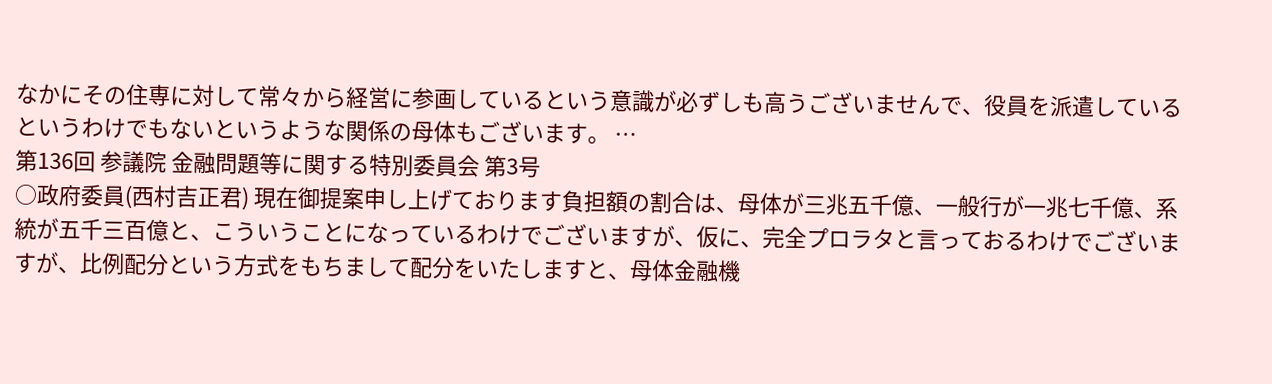なかにその住専に対して常々から経営に参画しているという意識が必ずしも高うございませんで、役員を派遣しているというわけでもないというような関係の母体もございます。 …
第136回 参議院 金融問題等に関する特別委員会 第3号
○政府委員(西村吉正君) 現在御提案申し上げております負担額の割合は、母体が三兆五千億、一般行が一兆七千億、系統が五千三百億と、こういうことになっているわけでございますが、仮に、完全プロラタと言っておるわけでございますが、比例配分という方式をもちまして配分をいたしますと、母体金融機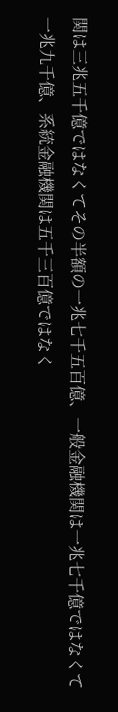関は三兆五千億ではなくてその半額の一兆七千五百億、一般金融機関は一兆七千億ではなくて一兆九千億、系統金融機関は五千三百億ではなく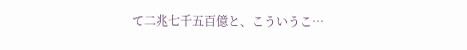て二兆七千五百億と、こういうこ…